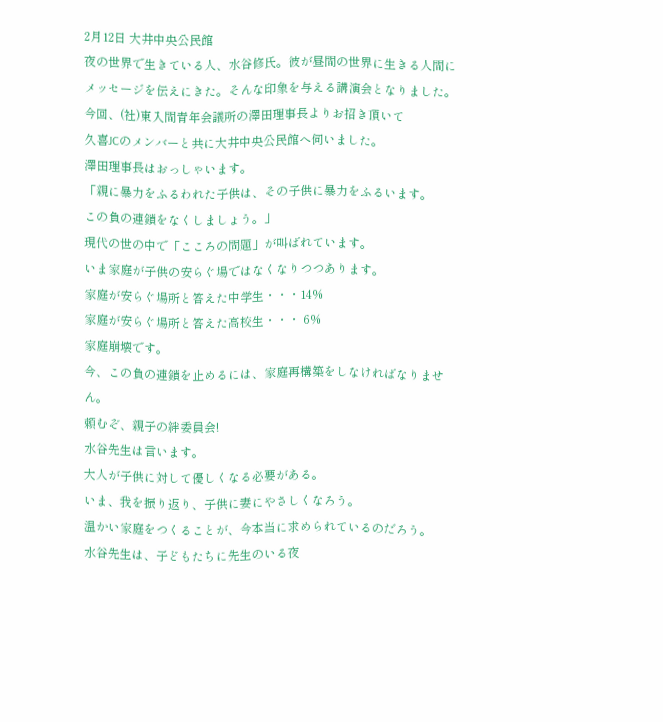2月12日 大井中央公民館
夜の世界で生きている人、水谷修氏。彼が昼間の世界に生きる人間に
メッセージを伝えにきた。そんな印象を与える講演会となりました。
今回、(社)東入間青年会議所の澤田理事長よりお招き頂いて
久喜JCのメンバーと共に大井中央公民館へ伺いました。
澤田理事長はおっしゃいます。
「親に暴力をふるわれた子供は、その子供に暴力をふるいます。
この負の連鎖をなくしましょう。」
現代の世の中で「こころの問題」が叫ばれています。
いま家庭が子供の安らぐ場ではなくなりつつあります。
家庭が安らぐ場所と答えた中学生・・・14%
家庭が安らぐ場所と答えた高校生・・・ 6%
家庭崩壊です。
今、この負の連鎖を止めるには、家庭再構築をしなければなりません。
頼むぞ、親子の絆委員会!
水谷先生は言います。
大人が子供に対して優しくなる必要がある。
いま、我を振り返り、子供に妻にやさしくなろう。
温かい家庭をつくることが、今本当に求められているのだろう。
水谷先生は、子どもたちに先生のいる夜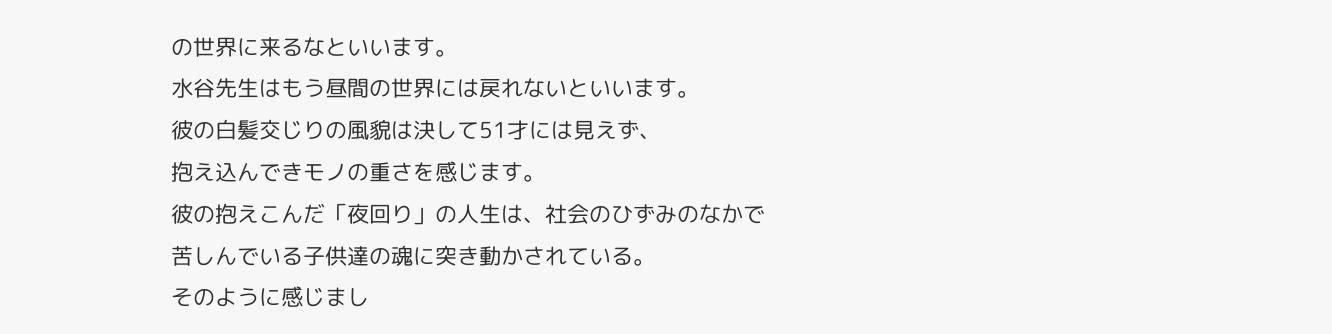の世界に来るなといいます。
水谷先生はもう昼間の世界には戻れないといいます。
彼の白髪交じりの風貌は決して51才には見えず、
抱え込んできモノの重さを感じます。
彼の抱えこんだ「夜回り」の人生は、社会のひずみのなかで
苦しんでいる子供達の魂に突き動かされている。
そのように感じまし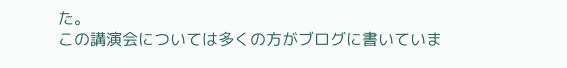た。
この講演会については多くの方がブログに書いていま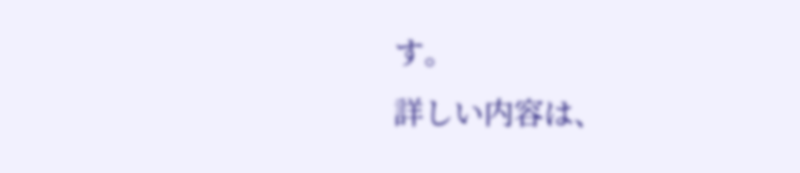す。
詳しい内容は、